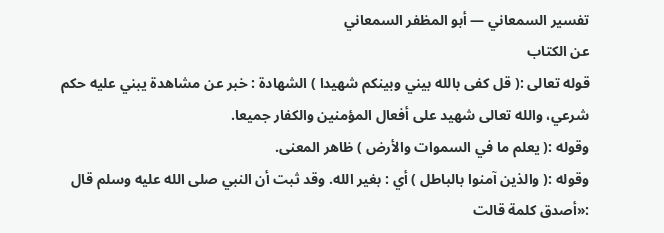تفسير السمعاني — أبو المظفر السمعاني
عن الكتاب
قوله تعالى :( قل كفى بالله بيني وبينكم شهيدا ) الشهادة : خبر عن مشاهدة يبني عليه حكم شرعي، والله تعالى شهيد على أفعال المؤمنين والكفار جميعا.
وقوله :( يعلم ما في السموات والأرض ) ظاهر المعنى.
وقوله :( والذين آمنوا بالباطل ) أي : بغير الله. وقد ثبت أن النبي صلى الله عليه وسلم قال :«أصدق كلمة قالت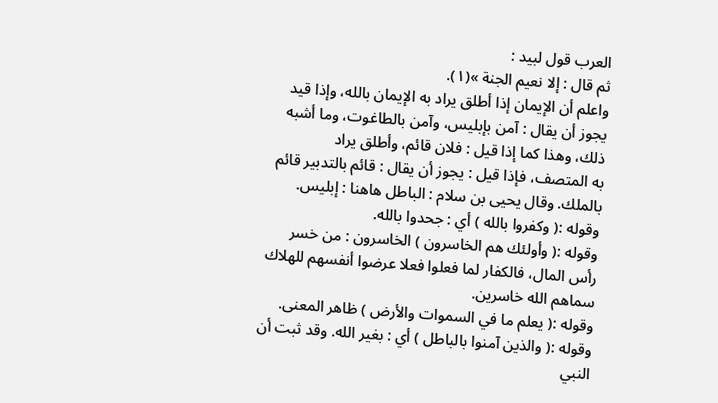العرب قول لبيد :
ثم قال : إلا نعيم الجنة »(١).
واعلم أن الإيمان إذا أطلق يراد به الإيمان بالله، وإذا قيد يجوز أن يقال : آمن بإبليس، وآمن بالطاغوت، وما أشبه ذلك، وهذا كما إذا قيل : فلان قائم، وأطلق يراد
به المتصف، فإذا قيل : يجوز أن يقال : قائم بالتدبير قائم بالملك. وقال يحيى بن سلام : الباطل هاهنا : إبليس.
وقوله :( وكفروا بالله ) أي : جحدوا بالله.
وقوله :( وأولئك هم الخاسرون ) الخاسرون : من خسر رأس المال، فالكفار لما فعلوا فعلا عرضوا أنفسهم للهلاك سماهم الله خاسرين.
وقوله :( يعلم ما في السموات والأرض ) ظاهر المعنى.
وقوله :( والذين آمنوا بالباطل ) أي : بغير الله. وقد ثبت أن النبي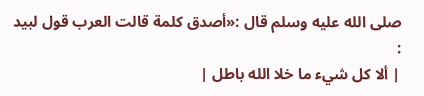صلى الله عليه وسلم قال :«أصدق كلمة قالت العرب قول لبيد :
| ألا كل شيء ما خلا الله باطل |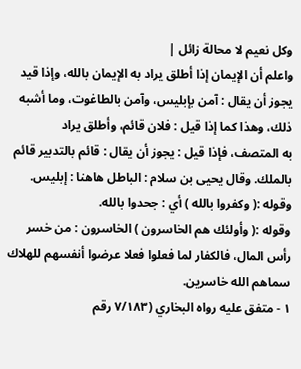وكل نعيم لا محالة زائل |
واعلم أن الإيمان إذا أطلق يراد به الإيمان بالله، وإذا قيد يجوز أن يقال : آمن بإبليس، وآمن بالطاغوت، وما أشبه ذلك، وهذا كما إذا قيل : فلان قائم، وأطلق يراد
به المتصف، فإذا قيل : يجوز أن يقال : قائم بالتدبير قائم بالملك. وقال يحيى بن سلام : الباطل هاهنا : إبليس.
وقوله :( وكفروا بالله ) أي : جحدوا بالله.
وقوله :( وأولئك هم الخاسرون ) الخاسرون : من خسر رأس المال، فالكفار لما فعلوا فعلا عرضوا أنفسهم للهلاك سماهم الله خاسرين.
١ - متفق عليه رواه البخاري (٧/١٨٣ رقم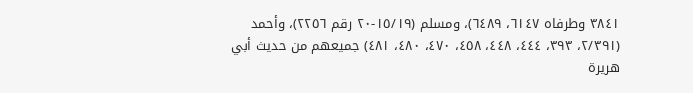٣٨٤١ وطرفاه ٦١٤٧، ٦٤٨٩)، ومسلم (١٥/١٩-٢٠ رقم ٢٢٥٦)، وأحمد (٢/٣٩١، ٣٩٣، ٤٤٤، ٤٤٨، ٤٥٨، ٤٧٠، ٤٨٠، ٤٨١) جميعهم من حديث أبي هريرة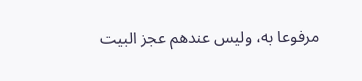مرفوعا به، وليس عندهم عجز البيت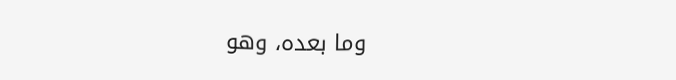وما بعده، وهو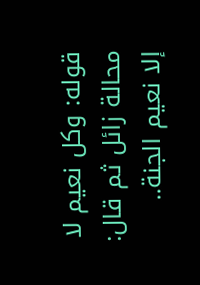قوله: وكل نعيم لا محالة زائل ثم قال: إلا نعيم الجنة..